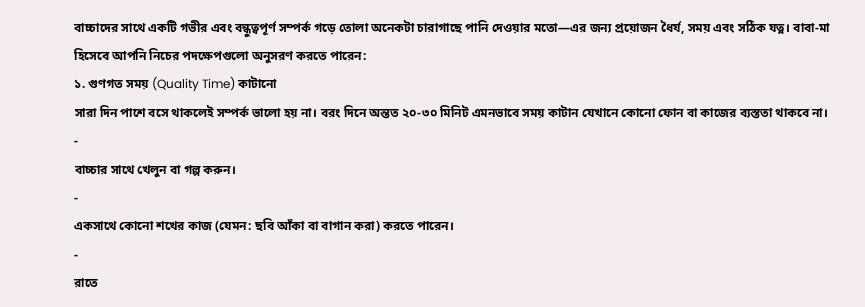বাচ্চাদের সাথে একটি গভীর এবং বন্ধুত্বপূর্ণ সম্পর্ক গড়ে তোলা অনেকটা চারাগাছে পানি দেওয়ার মতো—এর জন্য প্রয়োজন ধৈর্য, সময় এবং সঠিক যত্ন। বাবা-মা হিসেবে আপনি নিচের পদক্ষেপগুলো অনুসরণ করতে পারেন:
১. গুণগত সময় (Quality Time) কাটানো
সারা দিন পাশে বসে থাকলেই সম্পর্ক ভালো হয় না। বরং দিনে অন্তত ২০-৩০ মিনিট এমনভাবে সময় কাটান যেখানে কোনো ফোন বা কাজের ব্যস্ততা থাকবে না।
-
বাচ্চার সাথে খেলুন বা গল্প করুন।
-
একসাথে কোনো শখের কাজ (যেমন: ছবি আঁকা বা বাগান করা) করতে পারেন।
-
রাতে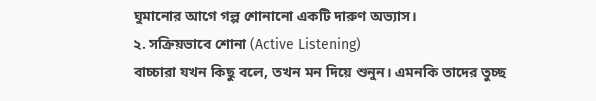ঘুমানোর আগে গল্প শোনানো একটি দারুণ অভ্যাস।
২. সক্রিয়ভাবে শোনা (Active Listening)
বাচ্চারা যখন কিছু বলে, তখন মন দিয়ে শুনুন। এমনকি তাদের তুচ্ছ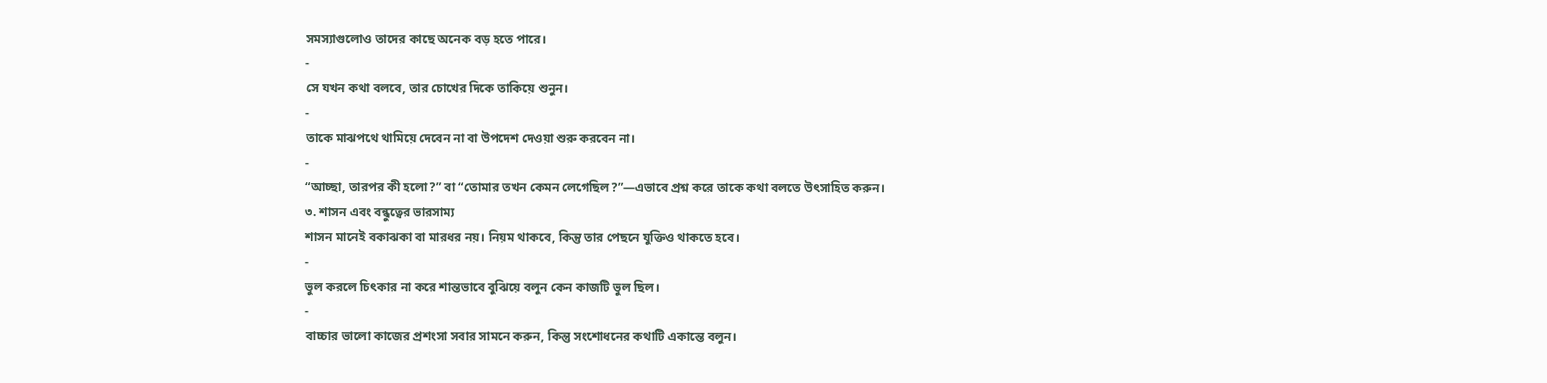সমস্যাগুলোও তাদের কাছে অনেক বড় হতে পারে।
-
সে যখন কথা বলবে, তার চোখের দিকে তাকিয়ে শুনুন।
-
তাকে মাঝপথে থামিয়ে দেবেন না বা উপদেশ দেওয়া শুরু করবেন না।
-
“আচ্ছা, তারপর কী হলো?” বা “তোমার তখন কেমন লেগেছিল?”—এভাবে প্রশ্ন করে তাকে কথা বলতে উৎসাহিত করুন।
৩. শাসন এবং বন্ধুত্বের ভারসাম্য
শাসন মানেই বকাঝকা বা মারধর নয়। নিয়ম থাকবে, কিন্তু তার পেছনে যুক্তিও থাকতে হবে।
-
ভুল করলে চিৎকার না করে শান্তভাবে বুঝিয়ে বলুন কেন কাজটি ভুল ছিল।
-
বাচ্চার ভালো কাজের প্রশংসা সবার সামনে করুন, কিন্তু সংশোধনের কথাটি একান্তে বলুন।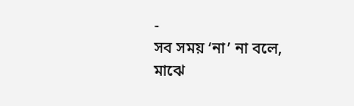-
সব সময় ‘না’ না বলে, মাঝে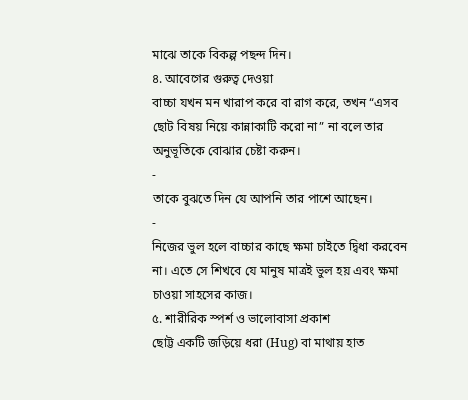মাঝে তাকে বিকল্প পছন্দ দিন।
৪. আবেগের গুরুত্ব দেওয়া
বাচ্চা যখন মন খারাপ করে বা রাগ করে, তখন “এসব ছোট বিষয় নিয়ে কান্নাকাটি করো না” না বলে তার অনুভূতিকে বোঝার চেষ্টা করুন।
-
তাকে বুঝতে দিন যে আপনি তার পাশে আছেন।
-
নিজের ভুল হলে বাচ্চার কাছে ক্ষমা চাইতে দ্বিধা করবেন না। এতে সে শিখবে যে মানুষ মাত্রই ভুল হয় এবং ক্ষমা চাওয়া সাহসের কাজ।
৫. শারীরিক স্পর্শ ও ভালোবাসা প্রকাশ
ছোট্ট একটি জড়িয়ে ধরা (Hug) বা মাথায় হাত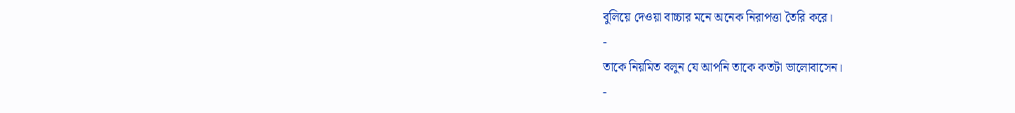বুলিয়ে দেওয়া বাচ্চার মনে অনেক নিরাপত্তা তৈরি করে।
-
তাকে নিয়মিত বলুন যে আপনি তাকে কতটা ভালোবাসেন।
-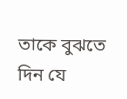তাকে বুঝতে দিন যে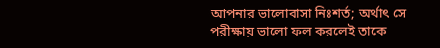আপনার ভালোবাসা নিঃশর্ত; অর্থাৎ সে পরীক্ষায় ভালো ফল করলেই তাকে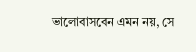ভালোবাসবেন এমন নয়, সে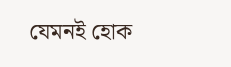যেমনই হোক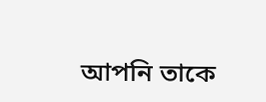আপনি তাকে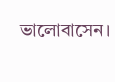ভালোবাসেন।